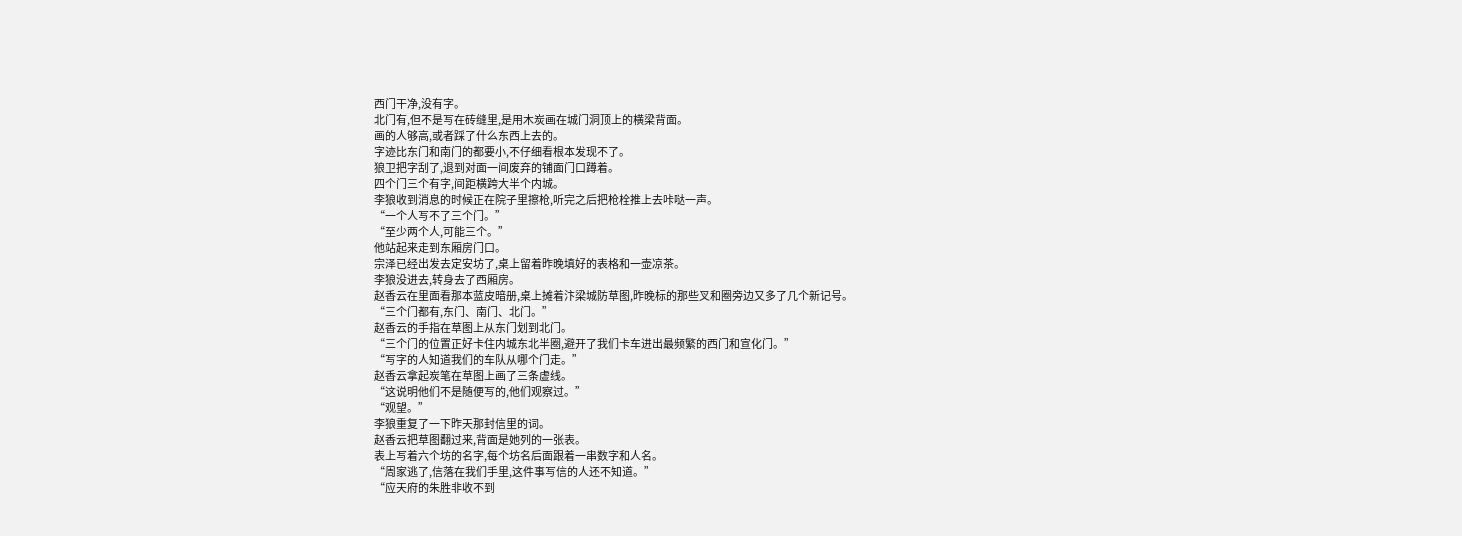西门干净,没有字。
北门有,但不是写在砖缝里,是用木炭画在城门洞顶上的横梁背面。
画的人够高,或者踩了什么东西上去的。
字迹比东门和南门的都要小,不仔细看根本发现不了。
狼卫把字刮了,退到对面一间废弃的铺面门口蹲着。
四个门三个有字,间距横跨大半个内城。
李狼收到消息的时候正在院子里擦枪,听完之后把枪栓推上去咔哒一声。
“一个人写不了三个门。”
“至少两个人,可能三个。”
他站起来走到东厢房门口。
宗泽已经出发去定安坊了,桌上留着昨晚填好的表格和一壶凉茶。
李狼没进去,转身去了西厢房。
赵香云在里面看那本蓝皮暗册,桌上摊着汴梁城防草图,昨晚标的那些叉和圈旁边又多了几个新记号。
“三个门都有,东门、南门、北门。”
赵香云的手指在草图上从东门划到北门。
“三个门的位置正好卡住内城东北半圈,避开了我们卡车进出最频繁的西门和宣化门。”
“写字的人知道我们的车队从哪个门走。”
赵香云拿起炭笔在草图上画了三条虚线。
“这说明他们不是随便写的,他们观察过。”
“观望。”
李狼重复了一下昨天那封信里的词。
赵香云把草图翻过来,背面是她列的一张表。
表上写着六个坊的名字,每个坊名后面跟着一串数字和人名。
“周家逃了,信落在我们手里,这件事写信的人还不知道。”
“应天府的朱胜非收不到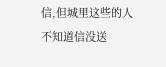信,但城里这些的人不知道信没送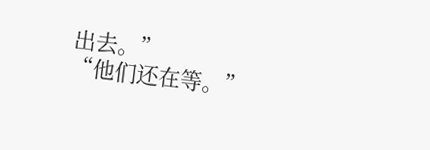出去。”
“他们还在等。”